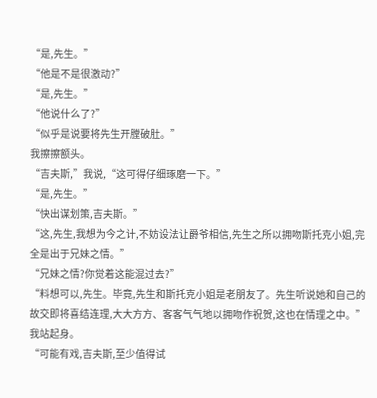“是,先生。”
“他是不是很激动?”
“是,先生。”
“他说什么了?”
“似乎是说要将先生开膛破肚。”
我擦擦额头。
“吉夫斯,”我说,“这可得仔细琢磨一下。”
“是,先生。”
“快出谋划策,吉夫斯。”
“这,先生,我想为今之计,不妨设法让爵爷相信,先生之所以拥吻斯托克小姐,完全是出于兄妹之情。”
“兄妹之情?你觉着这能混过去?”
“料想可以,先生。毕竟,先生和斯托克小姐是老朋友了。先生听说她和自己的故交即将喜结连理,大大方方、客客气气地以拥吻作祝贺,这也在情理之中。”
我站起身。
“可能有戏,吉夫斯,至少值得试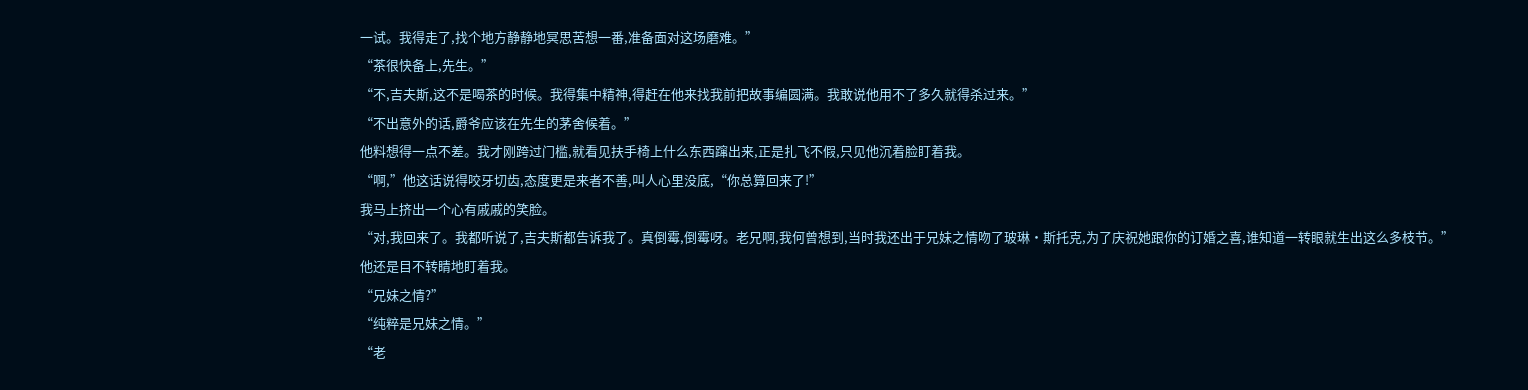一试。我得走了,找个地方静静地冥思苦想一番,准备面对这场磨难。”
“茶很快备上,先生。”
“不,吉夫斯,这不是喝茶的时候。我得集中精神,得赶在他来找我前把故事编圆满。我敢说他用不了多久就得杀过来。”
“不出意外的话,爵爷应该在先生的茅舍候着。”
他料想得一点不差。我才刚跨过门槛,就看见扶手椅上什么东西蹿出来,正是扎飞不假,只见他沉着脸盯着我。
“啊,”他这话说得咬牙切齿,态度更是来者不善,叫人心里没底,“你总算回来了!”
我马上挤出一个心有戚戚的笑脸。
“对,我回来了。我都听说了,吉夫斯都告诉我了。真倒霉,倒霉呀。老兄啊,我何曾想到,当时我还出于兄妹之情吻了玻琳·斯托克,为了庆祝她跟你的订婚之喜,谁知道一转眼就生出这么多枝节。”
他还是目不转睛地盯着我。
“兄妹之情?”
“纯粹是兄妹之情。”
“老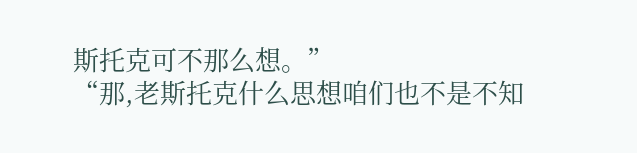斯托克可不那么想。”
“那,老斯托克什么思想咱们也不是不知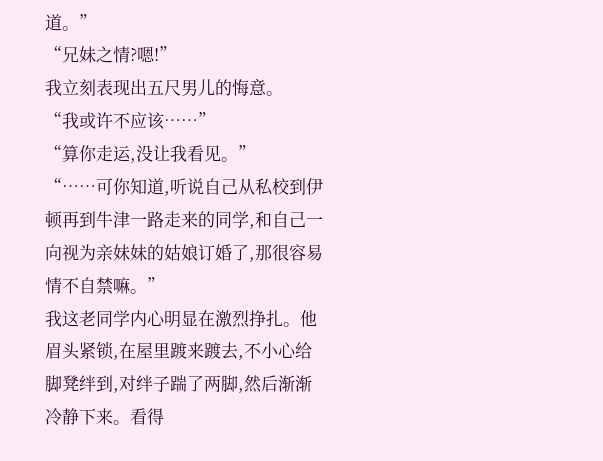道。”
“兄妹之情?嗯!”
我立刻表现出五尺男儿的悔意。
“我或许不应该……”
“算你走运,没让我看见。”
“……可你知道,听说自己从私校到伊顿再到牛津一路走来的同学,和自己一向视为亲妹妹的姑娘订婚了,那很容易情不自禁嘛。”
我这老同学内心明显在激烈挣扎。他眉头紧锁,在屋里踱来踱去,不小心给脚凳绊到,对绊子踹了两脚,然后渐渐冷静下来。看得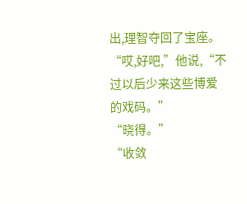出,理智夺回了宝座。
“哎,好吧,”他说,“不过以后少来这些博爱的戏码。”
“晓得。”
“收敛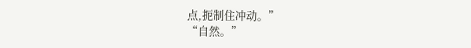点,扼制住冲动。”
“自然。”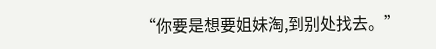“你要是想要姐妹淘,到别处找去。”